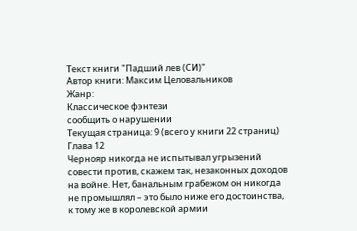Текст книги "Падший лев (СИ)"
Автор книги: Максим Целовальников
Жанр:
Классическое фэнтези
сообщить о нарушении
Текущая страница: 9 (всего у книги 22 страниц)
Глава 12
Чернояр никогда не испытывал угрызений совести против, скажем так, незаконных доходов на войне. Нет, банальным грабежом он никогда не промышлял – это было ниже его достоинства, к тому же в королевской армии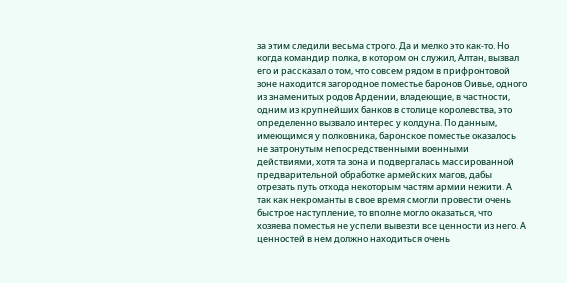за этим следили весьма строго. Да и мелко это как-то. Но когда командир полка, в котором он служил, Алтан, вызвал его и рассказал о том, что совсем рядом в прифронтовой зоне находится загородное поместье баронов Оивье, одного из знаменитых родов Ардении, владеющие, в частности, одним из крупнейших банков в столице королевства, это определенно вызвало интерес у колдуна. По данным, имеющимся у полковника, баронское поместье оказалось не затронутым непосредственными военными действиями, хотя та зона и подвергалась массированной предварительной обработке армейских магов, дабы отрезать путь отхода некоторым частям армии нежити. А так как некроманты в свое время смогли провести очень быстрое наступление, то вполне могло оказаться, что хозяева поместья не успели вывезти все ценности из него. А ценностей в нем должно находиться очень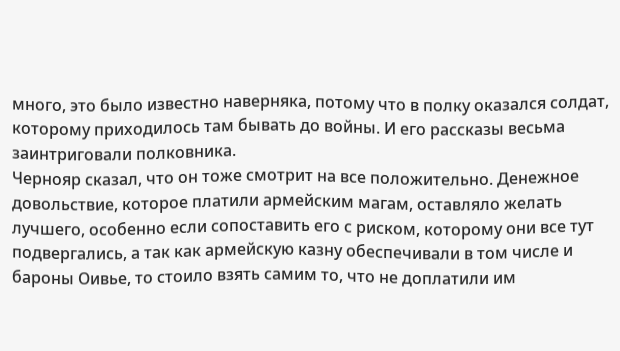много, это было известно наверняка, потому что в полку оказался солдат, которому приходилось там бывать до войны. И его рассказы весьма заинтриговали полковника.
Чернояр сказал, что он тоже смотрит на все положительно. Денежное довольствие, которое платили армейским магам, оставляло желать лучшего, особенно если сопоставить его с риском, которому они все тут подвергались, а так как армейскую казну обеспечивали в том числе и бароны Оивье, то стоило взять самим то, что не доплатили им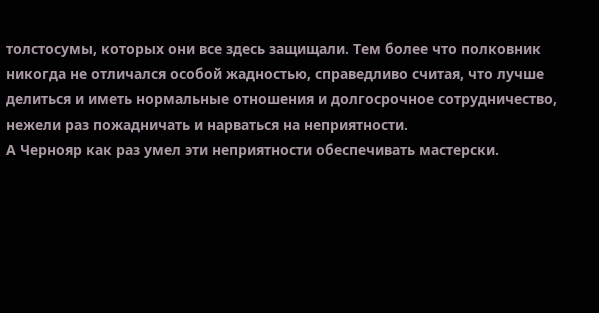толстосумы, которых они все здесь защищали. Тем более что полковник никогда не отличался особой жадностью, справедливо считая, что лучше делиться и иметь нормальные отношения и долгосрочное сотрудничество, нежели раз пожадничать и нарваться на неприятности.
А Чернояр как раз умел эти неприятности обеспечивать мастерски.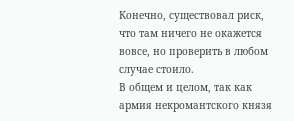Конечно, существовал риск, что там ничего не окажется вовсе, но проверить в любом случае стоило.
В общем и целом, так как армия некромантского князя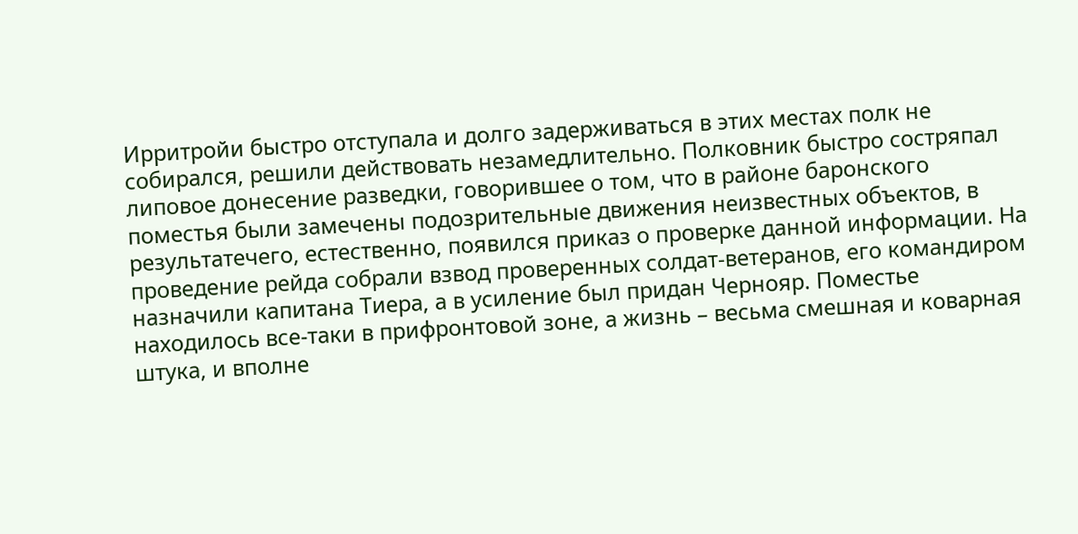Ирритройи быстро отступала и долго задерживаться в этих местах полк не собирался, решили действовать незамедлительно. Полковник быстро состряпал липовое донесение разведки, говорившее о том, что в районе баронского поместья были замечены подозрительные движения неизвестных объектов, в результатечего, естественно, появился приказ о проверке данной информации. На проведение рейда собрали взвод проверенных солдат-ветеранов, его командиром назначили капитана Тиера, а в усиление был придан Чернояр. Поместье находилось все-таки в прифронтовой зоне, а жизнь – весьма смешная и коварная штука, и вполне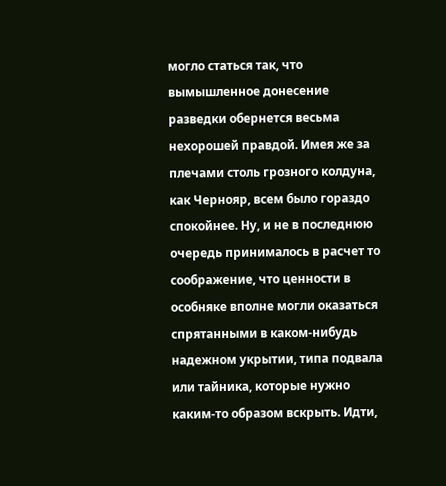могло статься так, что вымышленное донесение разведки обернется весьма нехорошей правдой. Имея же за плечами столь грозного колдуна, как Чернояр, всем было гораздо спокойнее. Ну, и не в последнюю очередь принималось в расчет то соображение, что ценности в особняке вполне могли оказаться спрятанными в каком-нибудь надежном укрытии, типа подвала или тайника, которые нужно каким-то образом вскрыть. Идти,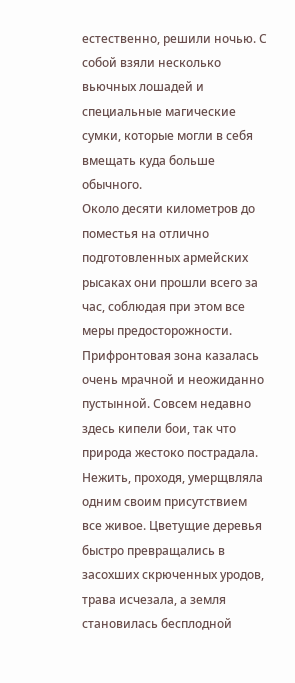естественно, решили ночью. С собой взяли несколько вьючных лошадей и специальные магические сумки, которые могли в себя вмещать куда больше обычного.
Около десяти километров до поместья на отлично подготовленных армейских рысаках они прошли всего за час, соблюдая при этом все меры предосторожности.
Прифронтовая зона казалась очень мрачной и неожиданно пустынной. Совсем недавно здесь кипели бои, так что природа жестоко пострадала. Нежить, проходя, умерщвляла одним своим присутствием все живое. Цветущие деревья быстро превращались в засохших скрюченных уродов, трава исчезала, а земля становилась бесплодной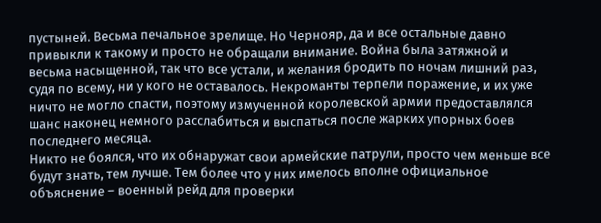пустыней. Весьма печальное зрелище. Но Чернояр, да и все остальные давно привыкли к такому и просто не обращали внимание. Война была затяжной и весьма насыщенной, так что все устали, и желания бродить по ночам лишний раз, судя по всему, ни у кого не оставалось. Некроманты терпели поражение, и их уже ничто не могло спасти, поэтому измученной королевской армии предоставлялся шанс наконец немного расслабиться и выспаться после жарких упорных боев последнего месяца.
Никто не боялся, что их обнаружат свои армейские патрули, просто чем меньше все будут знать, тем лучше. Тем более что у них имелось вполне официальное объяснение – военный рейд для проверки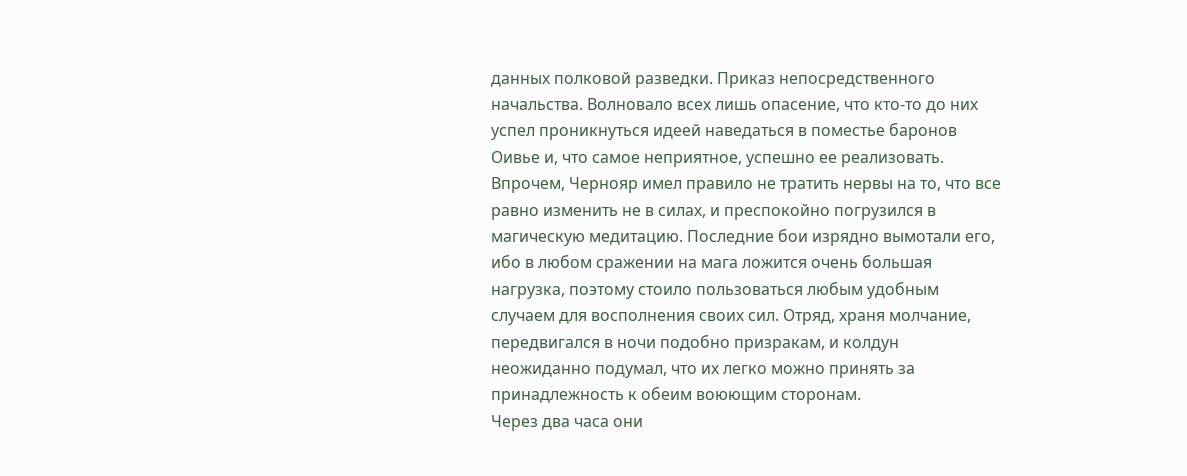данных полковой разведки. Приказ непосредственного начальства. Волновало всех лишь опасение, что кто-то до них успел проникнуться идеей наведаться в поместье баронов Оивье и, что самое неприятное, успешно ее реализовать.
Впрочем, Чернояр имел правило не тратить нервы на то, что все равно изменить не в силах, и преспокойно погрузился в магическую медитацию. Последние бои изрядно вымотали его, ибо в любом сражении на мага ложится очень большая нагрузка, поэтому стоило пользоваться любым удобным случаем для восполнения своих сил. Отряд, храня молчание, передвигался в ночи подобно призракам, и колдун неожиданно подумал, что их легко можно принять за принадлежность к обеим воюющим сторонам.
Через два часа они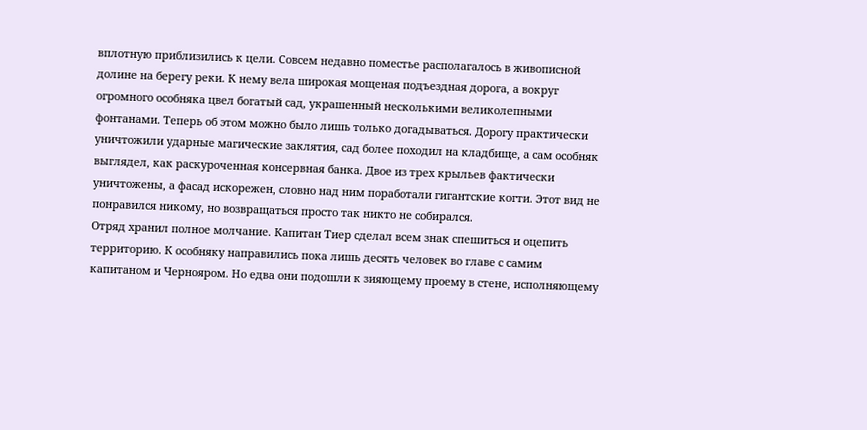вплотную приблизились к цели. Совсем недавно поместье располагалось в живописной долине на берегу реки. К нему вела широкая мощеная подъездная дорога, а вокруг огромного особняка цвел богатый сад, украшенный несколькими великолепными фонтанами. Теперь об этом можно было лишь только догадываться. Дорогу практически уничтожили ударные магические заклятия, сад более походил на кладбище, а сам особняк выглядел, как раскуроченная консервная банка. Двое из трех крыльев фактически уничтожены, а фасад искорежен, словно над ним поработали гигантские когти. Этот вид не понравился никому, но возвращаться просто так никто не собирался.
Отряд хранил полное молчание. Капитан Тиер сделал всем знак спешиться и оцепить территорию. К особняку направились пока лишь десять человек во главе с самим капитаном и Чернояром. Но едва они подошли к зияющему проему в стене, исполняющему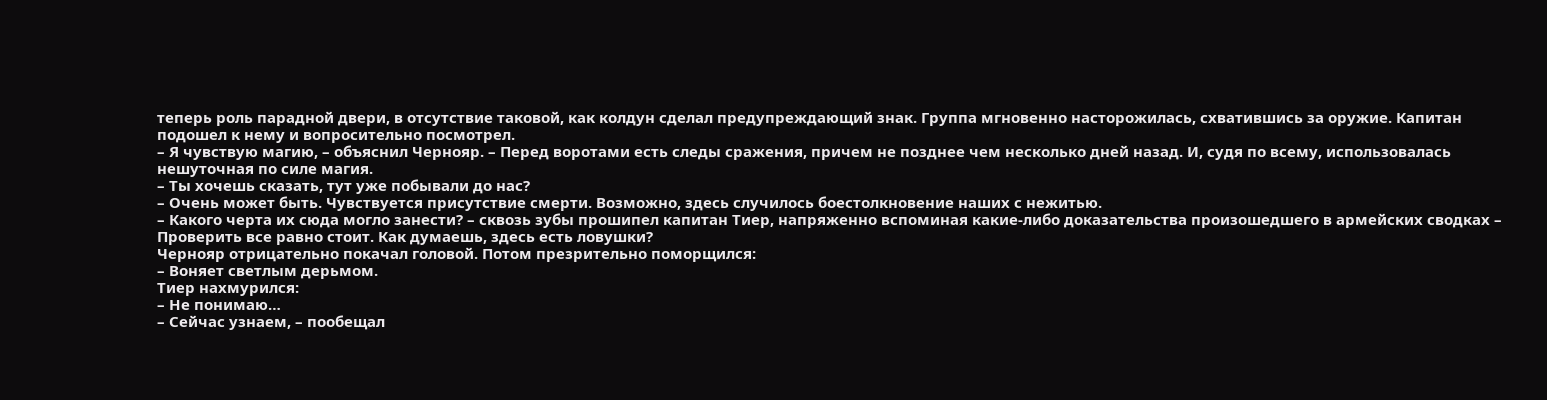теперь роль парадной двери, в отсутствие таковой, как колдун сделал предупреждающий знак. Группа мгновенно насторожилась, схватившись за оружие. Капитан подошел к нему и вопросительно посмотрел.
– Я чувствую магию, – объяснил Чернояр. – Перед воротами есть следы сражения, причем не позднее чем несколько дней назад. И, судя по всему, использовалась нешуточная по силе магия.
– Ты хочешь сказать, тут уже побывали до нас?
– Очень может быть. Чувствуется присутствие смерти. Возможно, здесь случилось боестолкновение наших с нежитью.
– Какого черта их сюда могло занести? – сквозь зубы прошипел капитан Тиер, напряженно вспоминая какие-либо доказательства произошедшего в армейских сводках – Проверить все равно стоит. Как думаешь, здесь есть ловушки?
Чернояр отрицательно покачал головой. Потом презрительно поморщился:
– Воняет светлым дерьмом.
Тиер нахмурился:
– Не понимаю…
– Сейчас узнаем, – пообещал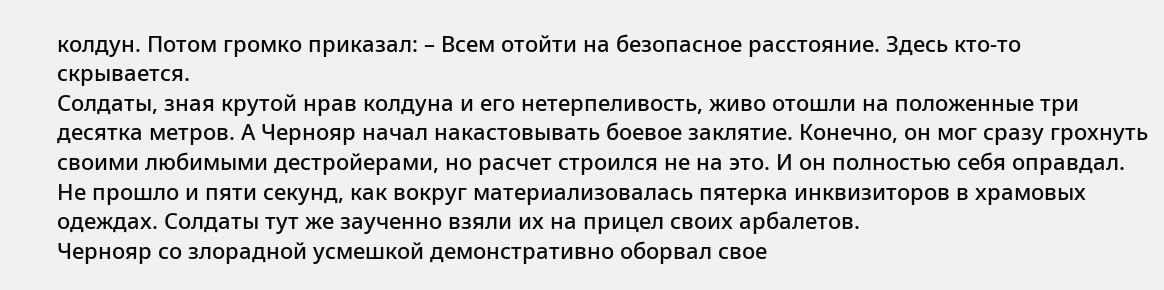колдун. Потом громко приказал: – Всем отойти на безопасное расстояние. Здесь кто-то скрывается.
Солдаты, зная крутой нрав колдуна и его нетерпеливость, живо отошли на положенные три десятка метров. А Чернояр начал накастовывать боевое заклятие. Конечно, он мог сразу грохнуть своими любимыми дестройерами, но расчет строился не на это. И он полностью себя оправдал. Не прошло и пяти секунд, как вокруг материализовалась пятерка инквизиторов в храмовых одеждах. Солдаты тут же заученно взяли их на прицел своих арбалетов.
Чернояр со злорадной усмешкой демонстративно оборвал свое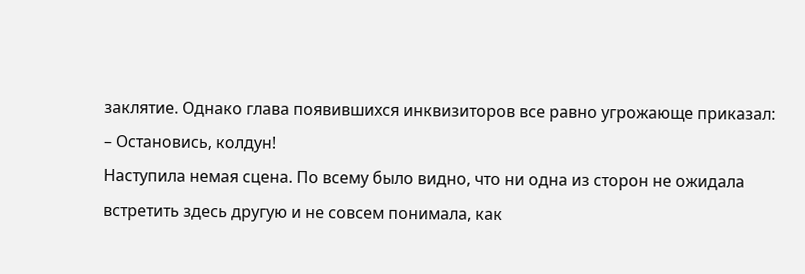заклятие. Однако глава появившихся инквизиторов все равно угрожающе приказал:
– Остановись, колдун!
Наступила немая сцена. По всему было видно, что ни одна из сторон не ожидала встретить здесь другую и не совсем понимала, как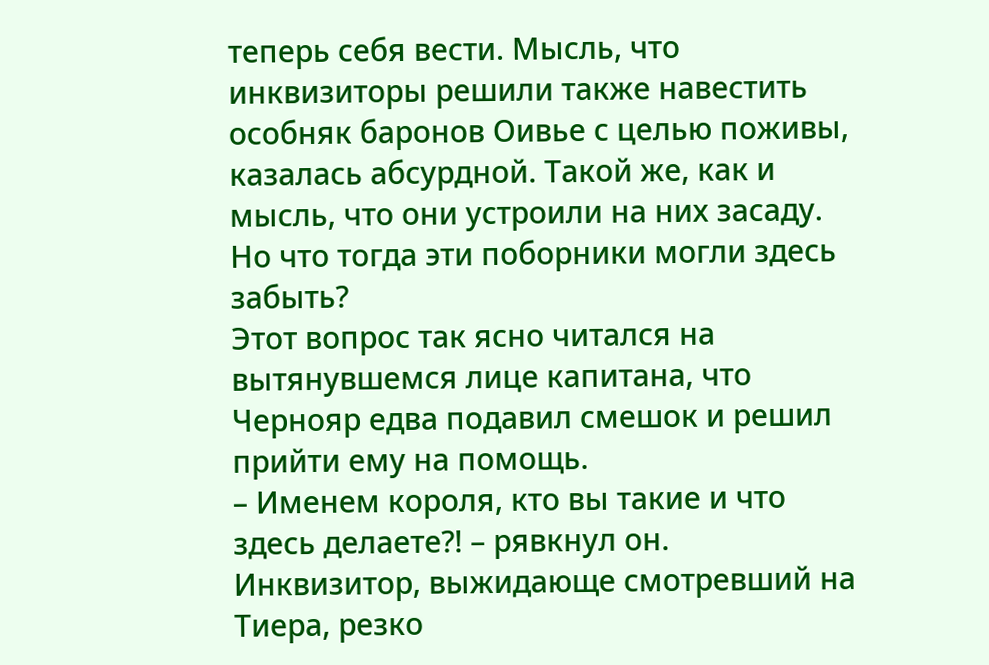теперь себя вести. Мысль, что инквизиторы решили также навестить особняк баронов Оивье с целью поживы, казалась абсурдной. Такой же, как и мысль, что они устроили на них засаду. Но что тогда эти поборники могли здесь забыть?
Этот вопрос так ясно читался на вытянувшемся лице капитана, что Чернояр едва подавил смешок и решил прийти ему на помощь.
– Именем короля, кто вы такие и что здесь делаете?! – рявкнул он.
Инквизитор, выжидающе смотревший на Тиера, резко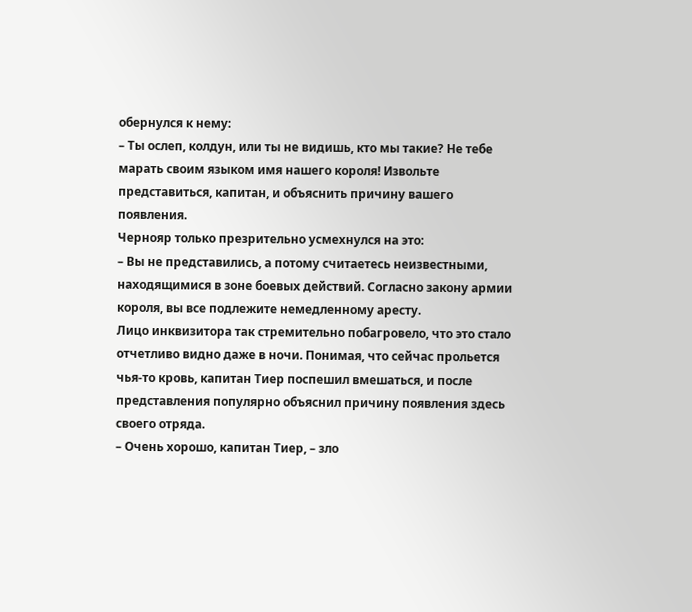обернулся к нему:
– Ты ослеп, колдун, или ты не видишь, кто мы такие? Не тебе марать своим языком имя нашего короля! Извольте представиться, капитан, и объяснить причину вашего появления.
Чернояр только презрительно усмехнулся на это:
– Вы не представились, а потому считаетесь неизвестными, находящимися в зоне боевых действий. Согласно закону армии короля, вы все подлежите немедленному аресту.
Лицо инквизитора так стремительно побагровело, что это стало отчетливо видно даже в ночи. Понимая, что сейчас прольется чья-то кровь, капитан Тиер поспешил вмешаться, и после представления популярно объяснил причину появления здесь своего отряда.
– Очень хорошо, капитан Тиер, – зло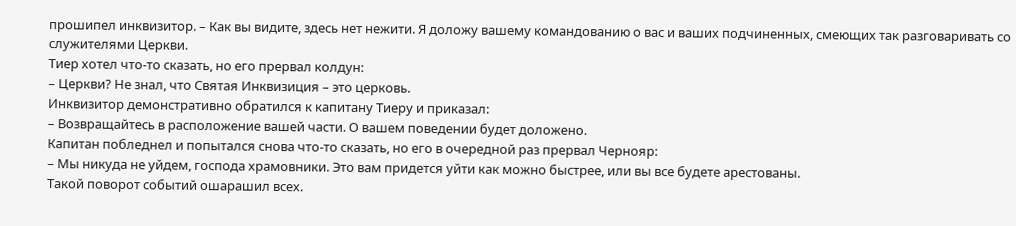прошипел инквизитор. – Как вы видите, здесь нет нежити. Я доложу вашему командованию о вас и ваших подчиненных, смеющих так разговаривать со служителями Церкви.
Тиер хотел что-то сказать, но его прервал колдун:
– Церкви? Не знал, что Святая Инквизиция – это церковь.
Инквизитор демонстративно обратился к капитану Тиеру и приказал:
– Возвращайтесь в расположение вашей части. О вашем поведении будет доложено.
Капитан побледнел и попытался снова что-то сказать, но его в очередной раз прервал Чернояр:
– Мы никуда не уйдем, господа храмовники. Это вам придется уйти как можно быстрее, или вы все будете арестованы.
Такой поворот событий ошарашил всех.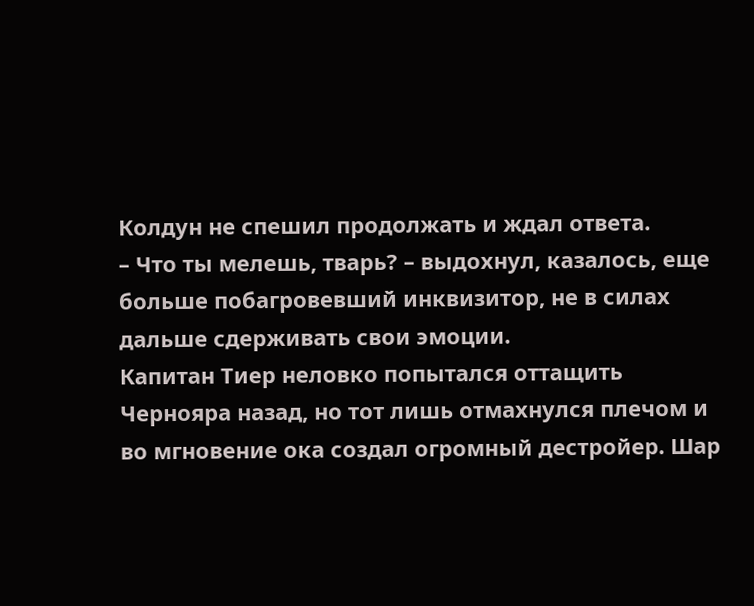Колдун не спешил продолжать и ждал ответа.
– Что ты мелешь, тварь? – выдохнул, казалось, еще больше побагровевший инквизитор, не в силах дальше сдерживать свои эмоции.
Капитан Тиер неловко попытался оттащить Чернояра назад, но тот лишь отмахнулся плечом и во мгновение ока создал огромный дестройер. Шар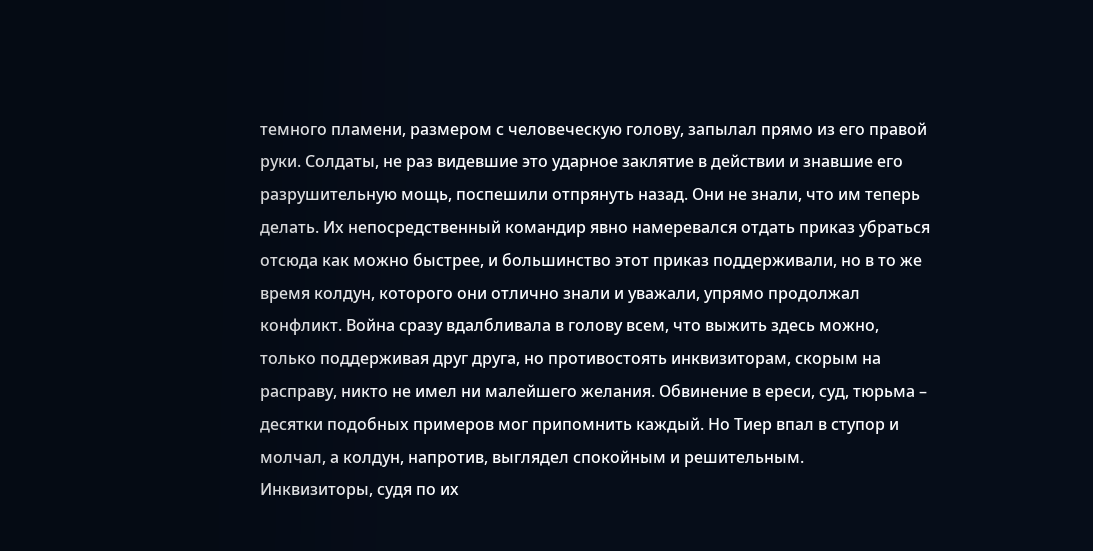темного пламени, размером с человеческую голову, запылал прямо из его правой руки. Солдаты, не раз видевшие это ударное заклятие в действии и знавшие его разрушительную мощь, поспешили отпрянуть назад. Они не знали, что им теперь делать. Их непосредственный командир явно намеревался отдать приказ убраться отсюда как можно быстрее, и большинство этот приказ поддерживали, но в то же время колдун, которого они отлично знали и уважали, упрямо продолжал конфликт. Война сразу вдалбливала в голову всем, что выжить здесь можно, только поддерживая друг друга, но противостоять инквизиторам, скорым на расправу, никто не имел ни малейшего желания. Обвинение в ереси, суд, тюрьма – десятки подобных примеров мог припомнить каждый. Но Тиер впал в ступор и молчал, а колдун, напротив, выглядел спокойным и решительным.
Инквизиторы, судя по их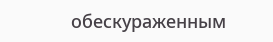обескураженным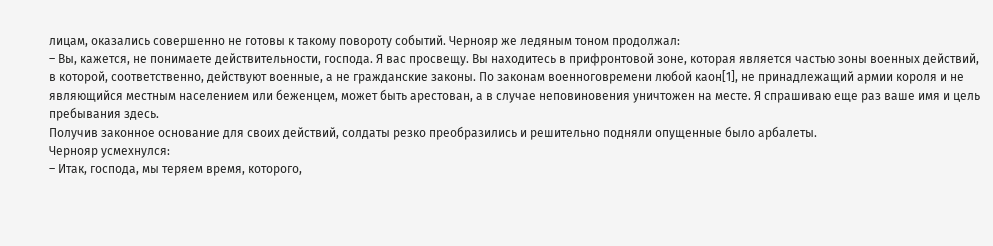лицам, оказались совершенно не готовы к такому повороту событий. Чернояр же ледяным тоном продолжал:
– Вы, кажется, не понимаете действительности, господа. Я вас просвещу. Вы находитесь в прифронтовой зоне, которая является частью зоны военных действий, в которой, соответственно, действуют военные, а не гражданские законы. По законам военноговремени любой каон[1], не принадлежащий армии короля и не являющийся местным населением или беженцем, может быть арестован, а в случае неповиновения уничтожен на месте. Я спрашиваю еще раз ваше имя и цель пребывания здесь.
Получив законное основание для своих действий, солдаты резко преобразились и решительно подняли опущенные было арбалеты.
Чернояр усмехнулся:
– Итак, господа, мы теряем время, которого,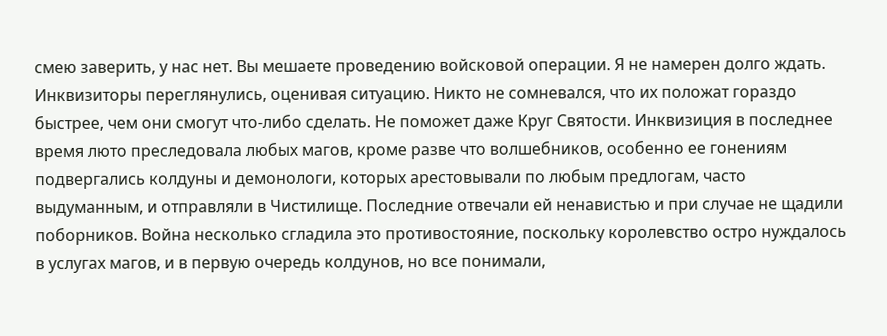смею заверить, у нас нет. Вы мешаете проведению войсковой операции. Я не намерен долго ждать.
Инквизиторы переглянулись, оценивая ситуацию. Никто не сомневался, что их положат гораздо быстрее, чем они смогут что-либо сделать. Не поможет даже Круг Святости. Инквизиция в последнее время люто преследовала любых магов, кроме разве что волшебников, особенно ее гонениям подвергались колдуны и демонологи, которых арестовывали по любым предлогам, часто выдуманным, и отправляли в Чистилище. Последние отвечали ей ненавистью и при случае не щадили поборников. Война несколько сгладила это противостояние, поскольку королевство остро нуждалось в услугах магов, и в первую очередь колдунов, но все понимали,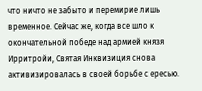что ничто не забыто и перемирие лишь временное. Сейчас же, когда все шло к окончательной победе над армией князя Ирритройи, Святая Инквизиция снова активизировалась в своей борьбе с ересью.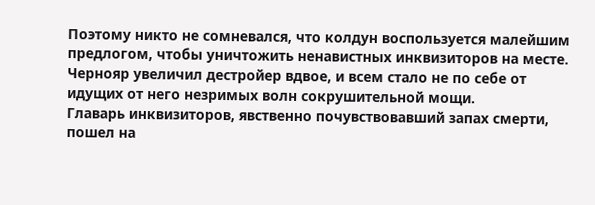Поэтому никто не сомневался, что колдун воспользуется малейшим предлогом, чтобы уничтожить ненавистных инквизиторов на месте.
Чернояр увеличил дестройер вдвое, и всем стало не по себе от идущих от него незримых волн сокрушительной мощи.
Главарь инквизиторов, явственно почувствовавший запах смерти, пошел на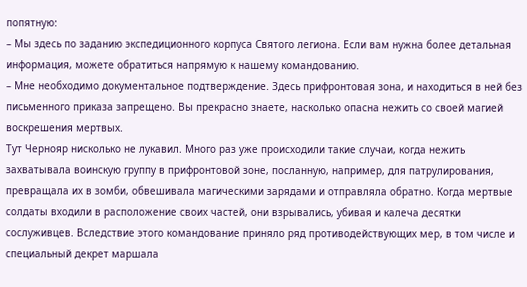попятную:
– Мы здесь по заданию экспедиционного корпуса Святого легиона. Если вам нужна более детальная информация, можете обратиться напрямую к нашему командованию.
– Мне необходимо документальное подтверждение. Здесь прифронтовая зона, и находиться в ней без письменного приказа запрещено. Вы прекрасно знаете, насколько опасна нежить со своей магией воскрешения мертвых.
Тут Чернояр нисколько не лукавил. Много раз уже происходили такие случаи, когда нежить захватывала воинскую группу в прифронтовой зоне, посланную, например, для патрулирования, превращала их в зомби, обвешивала магическими зарядами и отправляла обратно. Когда мертвые солдаты входили в расположение своих частей, они взрывались, убивая и калеча десятки сослуживцев. Вследствие этого командование приняло ряд противодействующих мер, в том числе и специальный декрет маршала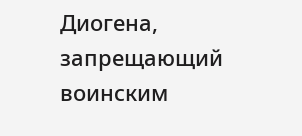Диогена, запрещающий воинским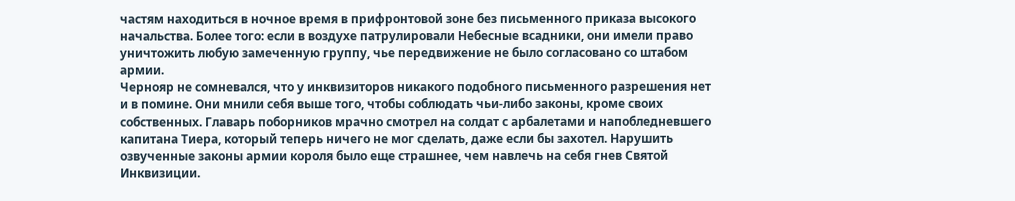частям находиться в ночное время в прифронтовой зоне без письменного приказа высокого начальства. Более того: если в воздухе патрулировали Небесные всадники, они имели право уничтожить любую замеченную группу, чье передвижение не было согласовано со штабом армии.
Чернояр не сомневался, что у инквизиторов никакого подобного письменного разрешения нет и в помине. Они мнили себя выше того, чтобы соблюдать чьи-либо законы, кроме своих собственных. Главарь поборников мрачно смотрел на солдат с арбалетами и напобледневшего капитана Тиера, который теперь ничего не мог сделать, даже если бы захотел. Нарушить озвученные законы армии короля было еще страшнее, чем навлечь на себя гнев Святой Инквизиции.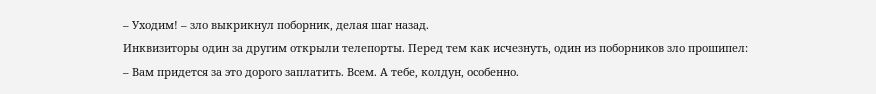– Уходим! – зло выкрикнул поборник, делая шаг назад.
Инквизиторы один за другим открыли телепорты. Перед тем как исчезнуть, один из поборников зло прошипел:
– Вам придется за это дорого заплатить. Всем. А тебе, колдун, особенно.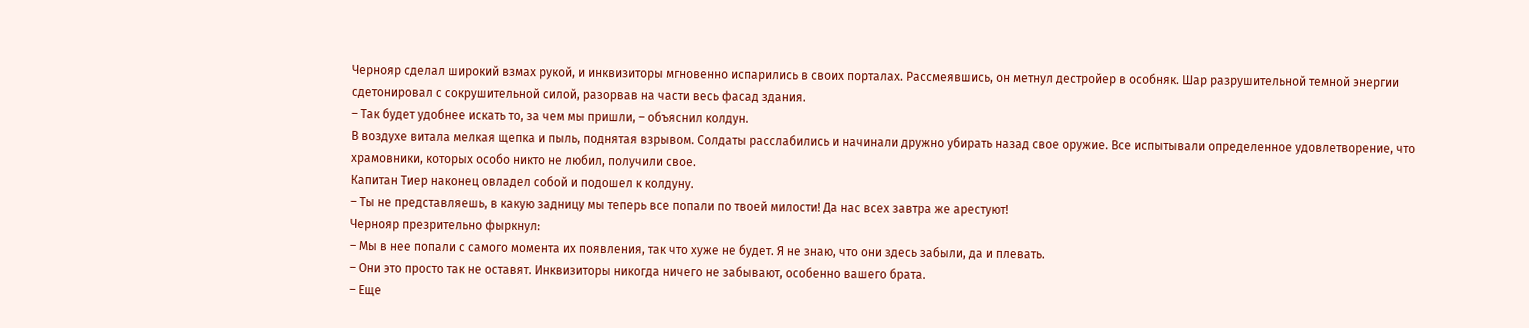Чернояр сделал широкий взмах рукой, и инквизиторы мгновенно испарились в своих порталах. Рассмеявшись, он метнул дестройер в особняк. Шар разрушительной темной энергии сдетонировал с сокрушительной силой, разорвав на части весь фасад здания.
– Так будет удобнее искать то, за чем мы пришли, – объяснил колдун.
В воздухе витала мелкая щепка и пыль, поднятая взрывом. Солдаты расслабились и начинали дружно убирать назад свое оружие. Все испытывали определенное удовлетворение, что храмовники, которых особо никто не любил, получили свое.
Капитан Тиер наконец овладел собой и подошел к колдуну.
– Ты не представляешь, в какую задницу мы теперь все попали по твоей милости! Да нас всех завтра же арестуют!
Чернояр презрительно фыркнул:
– Мы в нее попали с самого момента их появления, так что хуже не будет. Я не знаю, что они здесь забыли, да и плевать.
– Они это просто так не оставят. Инквизиторы никогда ничего не забывают, особенно вашего брата.
– Еще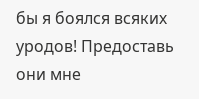бы я боялся всяких уродов! Предоставь они мне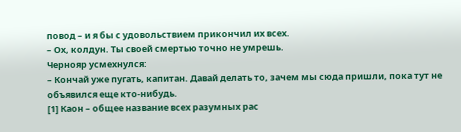повод – и я бы с удовольствием прикончил их всех.
– Ох, колдун. Ты своей смертью точно не умрешь.
Чернояр усмехнулся:
– Кончай уже пугать, капитан. Давай делать то, зачем мы сюда пришли, пока тут не объявился еще кто-нибудь.
[1] Каон – общее название всех разумных рас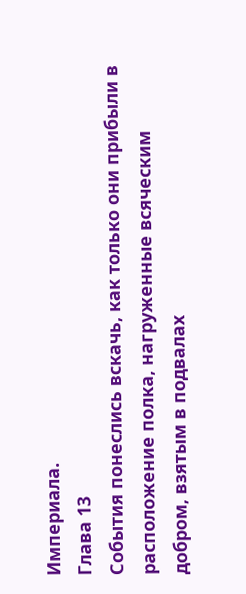Империала.
Глава 13
События понеслись вскачь, как только они прибыли в расположение полка, нагруженные всяческим добром, взятым в подвалах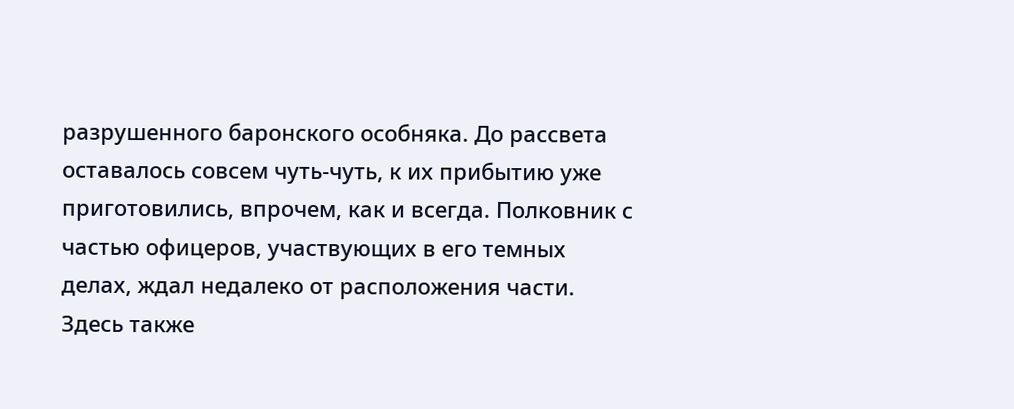разрушенного баронского особняка. До рассвета оставалось совсем чуть-чуть, к их прибытию уже приготовились, впрочем, как и всегда. Полковник с частью офицеров, участвующих в его темных делах, ждал недалеко от расположения части. Здесь также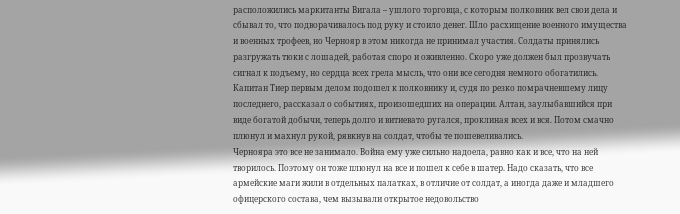расположились маркитанты Вигала – ушлого торговца, с которым полковник вел свои дела и сбывал то, что подворачивалось под руку и стоило денег. Шло расхищение военного имущества и военных трофеев, но Чернояр в этом никогда не принимал участия. Солдаты принялись разгружать тюки с лошадей, работая споро и оживленно. Скоро уже должен был прозвучать сигнал к подъему, но сердца всех грела мысль, что они все сегодня немного обогатились.
Капитан Тиер первым делом подошел к полковнику и, судя по резко помрачневшему лицу последнего, рассказал о событиях, произошедших на операции. Алтан, заулыбавшийся при виде богатой добычи, теперь долго и витиевато ругался, проклиная всех и вся. Потом смачно плюнул и махнул рукой, рявкнув на солдат, чтобы те пошевеливались.
Чернояра это все не занимало. Война ему уже сильно надоела, равно как и все, что на ней творилось. Поэтому он тоже плюнул на все и пошел к себе в шатер. Надо сказать, что все армейские маги жили в отдельных палатках, в отличие от солдат, а иногда даже и младшего офицерского состава, чем вызывали открытое недовольство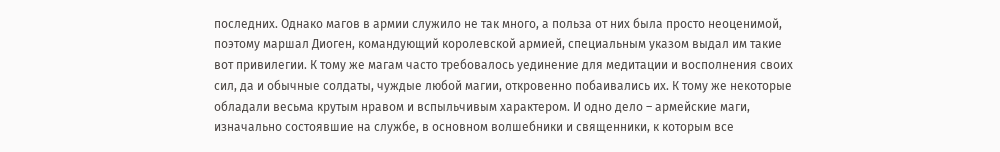последних. Однако магов в армии служило не так много, а польза от них была просто неоценимой, поэтому маршал Диоген, командующий королевской армией, специальным указом выдал им такие вот привилегии. К тому же магам часто требовалось уединение для медитации и восполнения своих сил, да и обычные солдаты, чуждые любой магии, откровенно побаивались их. К тому же некоторые обладали весьма крутым нравом и вспыльчивым характером. И одно дело – армейские маги, изначально состоявшие на службе, в основном волшебники и священники, к которым все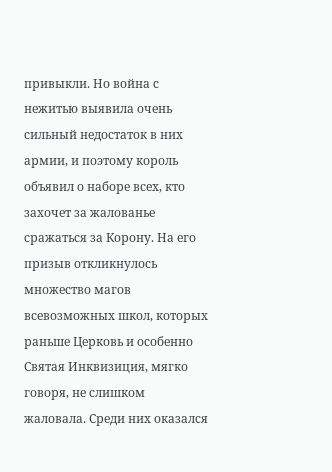привыкли. Но война с нежитью выявила очень сильный недостаток в них армии, и поэтому король объявил о наборе всех, кто захочет за жалованье сражаться за Корону. На его призыв откликнулось множество магов всевозможных школ, которых раньше Церковь и особенно Святая Инквизиция, мягко говоря, не слишком жаловала. Среди них оказался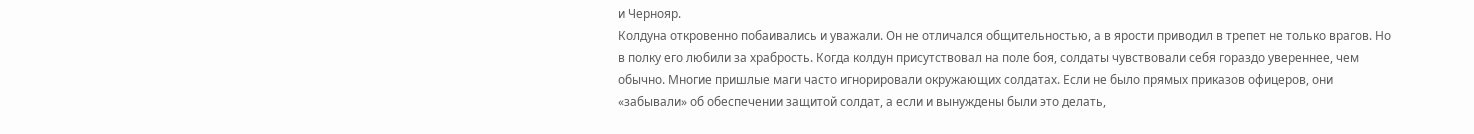и Чернояр.
Колдуна откровенно побаивались и уважали. Он не отличался общительностью, а в ярости приводил в трепет не только врагов. Но в полку его любили за храбрость. Когда колдун присутствовал на поле боя, солдаты чувствовали себя гораздо увереннее, чем обычно. Многие пришлые маги часто игнорировали окружающих солдатах. Если не было прямых приказов офицеров, они «забывали» об обеспечении защитой солдат, а если и вынуждены были это делать,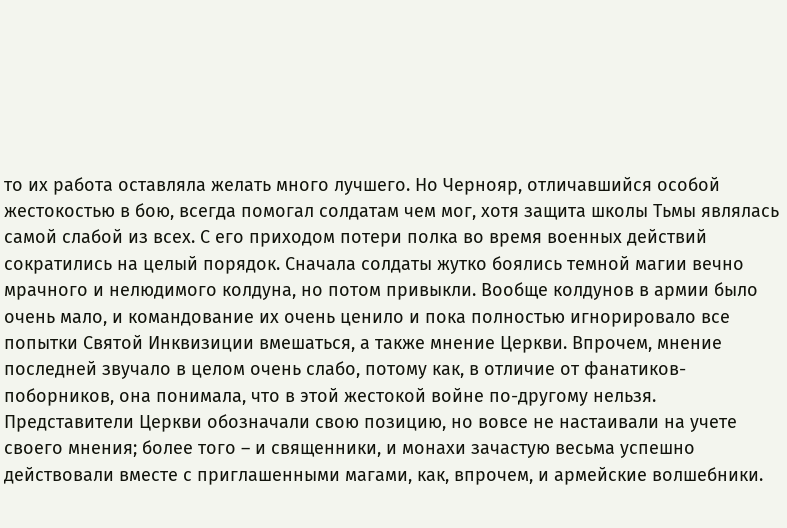то их работа оставляла желать много лучшего. Но Чернояр, отличавшийся особой жестокостью в бою, всегда помогал солдатам чем мог, хотя защита школы Тьмы являлась самой слабой из всех. С его приходом потери полка во время военных действий сократились на целый порядок. Сначала солдаты жутко боялись темной магии вечно мрачного и нелюдимого колдуна, но потом привыкли. Вообще колдунов в армии было очень мало, и командование их очень ценило и пока полностью игнорировало все попытки Святой Инквизиции вмешаться, а также мнение Церкви. Впрочем, мнение последней звучало в целом очень слабо, потому как, в отличие от фанатиков-поборников, она понимала, что в этой жестокой войне по-другому нельзя. Представители Церкви обозначали свою позицию, но вовсе не настаивали на учете своего мнения; более того – и священники, и монахи зачастую весьма успешно действовали вместе с приглашенными магами, как, впрочем, и армейские волшебники.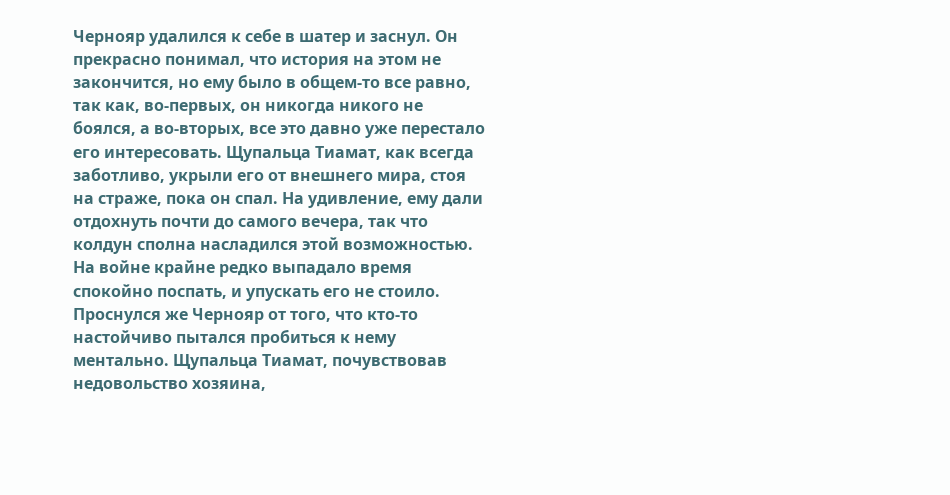Чернояр удалился к себе в шатер и заснул. Он прекрасно понимал, что история на этом не закончится, но ему было в общем-то все равно, так как, во-первых, он никогда никого не боялся, а во-вторых, все это давно уже перестало его интересовать. Щупальца Тиамат, как всегда заботливо, укрыли его от внешнего мира, стоя на страже, пока он спал. На удивление, ему дали отдохнуть почти до самого вечера, так что колдун сполна насладился этой возможностью. На войне крайне редко выпадало время спокойно поспать, и упускать его не стоило.
Проснулся же Чернояр от того, что кто-то настойчиво пытался пробиться к нему ментально. Щупальца Тиамат, почувствовав недовольство хозяина,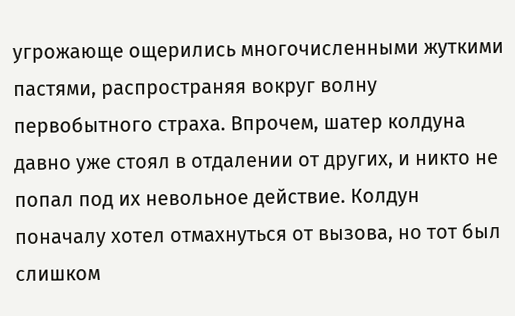угрожающе ощерились многочисленными жуткими пастями, распространяя вокруг волну первобытного страха. Впрочем, шатер колдуна давно уже стоял в отдалении от других, и никто не попал под их невольное действие. Колдун поначалу хотел отмахнуться от вызова, но тот был слишком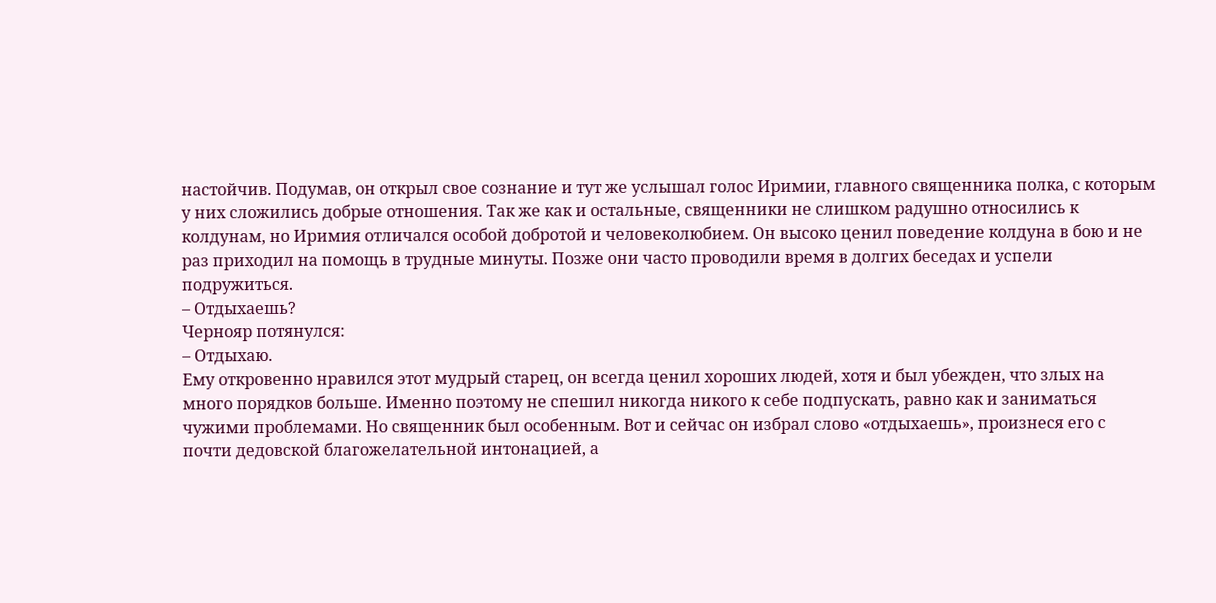настойчив. Подумав, он открыл свое сознание и тут же услышал голос Иримии, главного священника полка, с которым у них сложились добрые отношения. Так же как и остальные, священники не слишком радушно относились к колдунам, но Иримия отличался особой добротой и человеколюбием. Он высоко ценил поведение колдуна в бою и не раз приходил на помощь в трудные минуты. Позже они часто проводили время в долгих беседах и успели подружиться.
– Отдыхаешь?
Чернояр потянулся:
– Отдыхаю.
Ему откровенно нравился этот мудрый старец, он всегда ценил хороших людей, хотя и был убежден, что злых на много порядков больше. Именно поэтому не спешил никогда никого к себе подпускать, равно как и заниматься чужими проблемами. Но священник был особенным. Вот и сейчас он избрал слово «отдыхаешь», произнеся его с почти дедовской благожелательной интонацией, а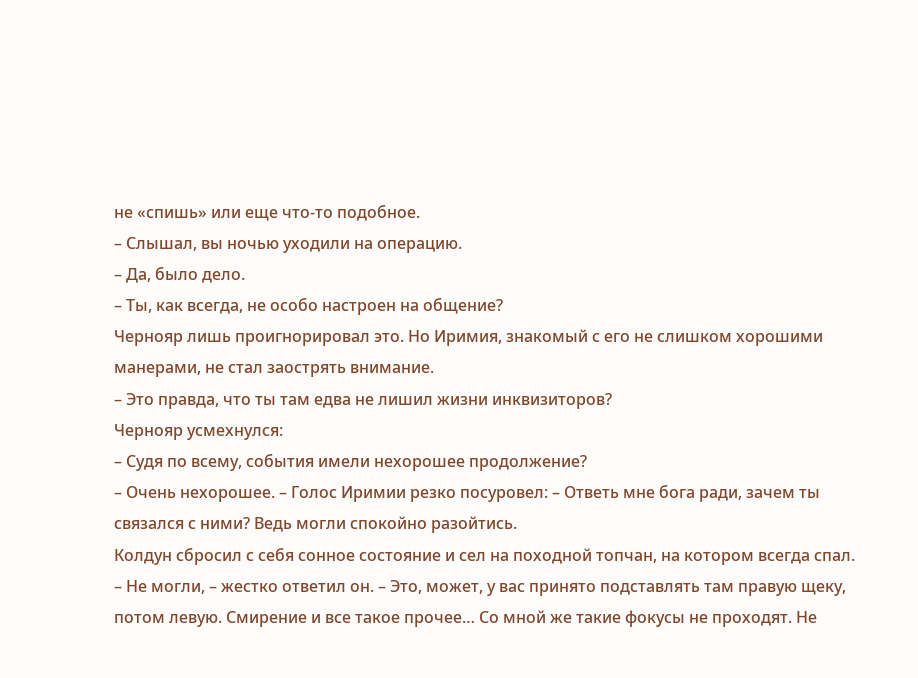не «спишь» или еще что-то подобное.
– Слышал, вы ночью уходили на операцию.
– Да, было дело.
– Ты, как всегда, не особо настроен на общение?
Чернояр лишь проигнорировал это. Но Иримия, знакомый с его не слишком хорошими манерами, не стал заострять внимание.
– Это правда, что ты там едва не лишил жизни инквизиторов?
Чернояр усмехнулся:
– Судя по всему, события имели нехорошее продолжение?
– Очень нехорошее. – Голос Иримии резко посуровел: – Ответь мне бога ради, зачем ты связался с ними? Ведь могли спокойно разойтись.
Колдун сбросил с себя сонное состояние и сел на походной топчан, на котором всегда спал.
– Не могли, – жестко ответил он. – Это, может, у вас принято подставлять там правую щеку, потом левую. Смирение и все такое прочее… Со мной же такие фокусы не проходят. Не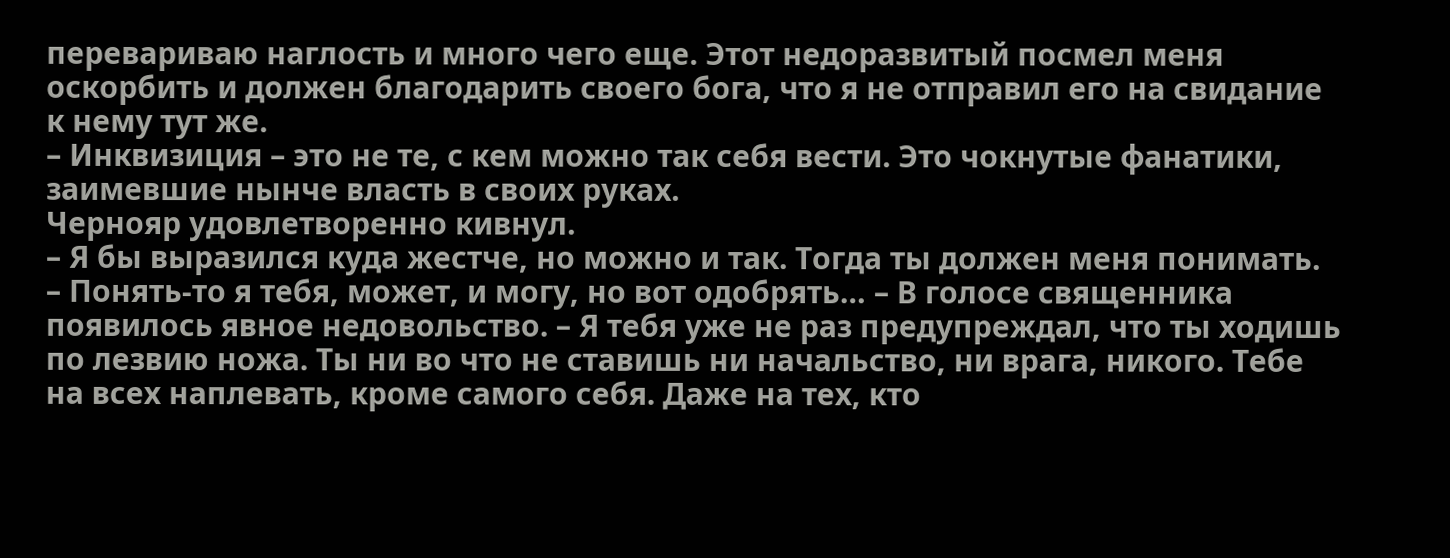перевариваю наглость и много чего еще. Этот недоразвитый посмел меня оскорбить и должен благодарить своего бога, что я не отправил его на свидание к нему тут же.
– Инквизиция – это не те, с кем можно так себя вести. Это чокнутые фанатики, заимевшие нынче власть в своих руках.
Чернояр удовлетворенно кивнул.
– Я бы выразился куда жестче, но можно и так. Тогда ты должен меня понимать.
– Понять-то я тебя, может, и могу, но вот одобрять… – В голосе священника появилось явное недовольство. – Я тебя уже не раз предупреждал, что ты ходишь по лезвию ножа. Ты ни во что не ставишь ни начальство, ни врага, никого. Тебе на всех наплевать, кроме самого себя. Даже на тех, кто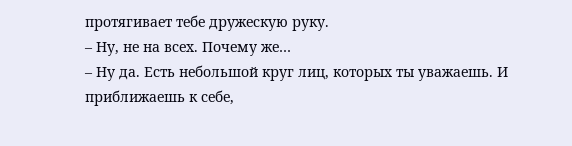протягивает тебе дружескую руку.
– Ну, не на всех. Почему же…
– Ну да. Есть небольшой круг лиц, которых ты уважаешь. И приближаешь к себе,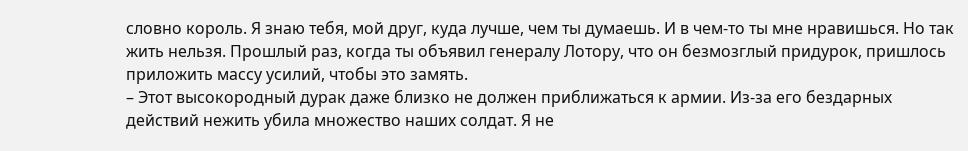словно король. Я знаю тебя, мой друг, куда лучше, чем ты думаешь. И в чем-то ты мне нравишься. Но так жить нельзя. Прошлый раз, когда ты объявил генералу Лотору, что он безмозглый придурок, пришлось приложить массу усилий, чтобы это замять.
– Этот высокородный дурак даже близко не должен приближаться к армии. Из-за его бездарных действий нежить убила множество наших солдат. Я не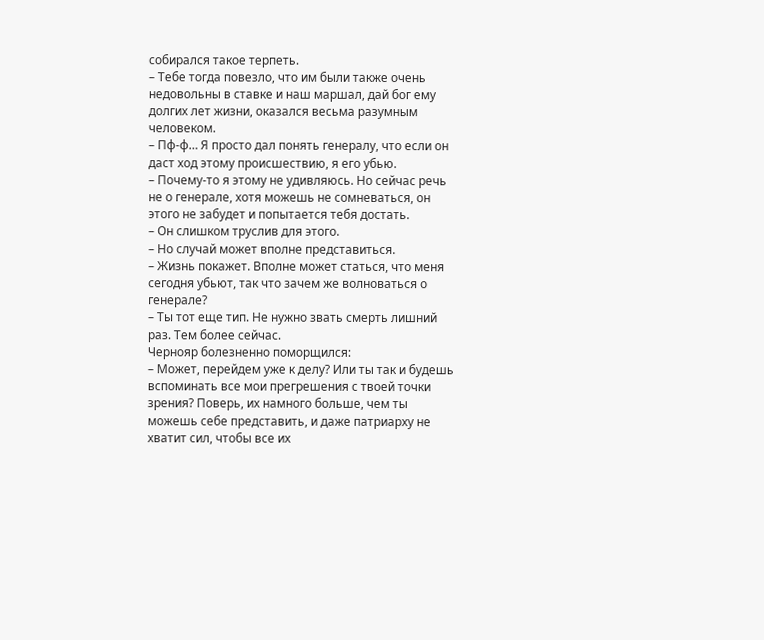собирался такое терпеть.
– Тебе тогда повезло, что им были также очень недовольны в ставке и наш маршал, дай бог ему долгих лет жизни, оказался весьма разумным человеком.
– Пф-ф… Я просто дал понять генералу, что если он даст ход этому происшествию, я его убью.
– Почему-то я этому не удивляюсь. Но сейчас речь не о генерале, хотя можешь не сомневаться, он этого не забудет и попытается тебя достать.
– Он слишком труслив для этого.
– Но случай может вполне представиться.
– Жизнь покажет. Вполне может статься, что меня сегодня убьют, так что зачем же волноваться о генерале?
– Ты тот еще тип. Не нужно звать смерть лишний раз. Тем более сейчас.
Чернояр болезненно поморщился:
– Может, перейдем уже к делу? Или ты так и будешь вспоминать все мои прегрешения с твоей точки зрения? Поверь, их намного больше, чем ты можешь себе представить, и даже патриарху не хватит сил, чтобы все их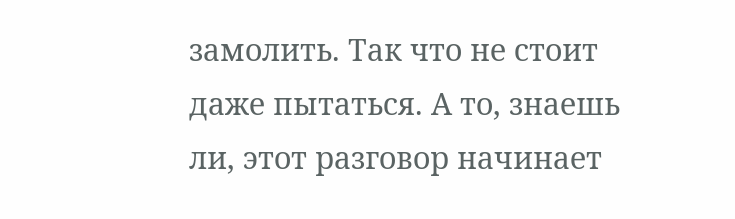замолить. Так что не стоит даже пытаться. А то, знаешь ли, этот разговор начинает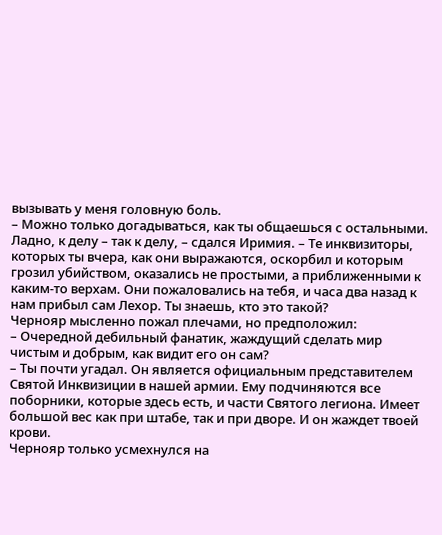вызывать у меня головную боль.
– Можно только догадываться, как ты общаешься с остальными. Ладно, к делу – так к делу, – сдался Иримия. – Те инквизиторы, которых ты вчера, как они выражаются, оскорбил и которым грозил убийством, оказались не простыми, а приближенными к каким-то верхам. Они пожаловались на тебя, и часа два назад к нам прибыл сам Лехор. Ты знаешь, кто это такой?
Чернояр мысленно пожал плечами, но предположил:
– Очередной дебильный фанатик, жаждущий сделать мир чистым и добрым, как видит его он сам?
– Ты почти угадал. Он является официальным представителем Святой Инквизиции в нашей армии. Ему подчиняются все поборники, которые здесь есть, и части Святого легиона. Имеет большой вес как при штабе, так и при дворе. И он жаждет твоей крови.
Чернояр только усмехнулся на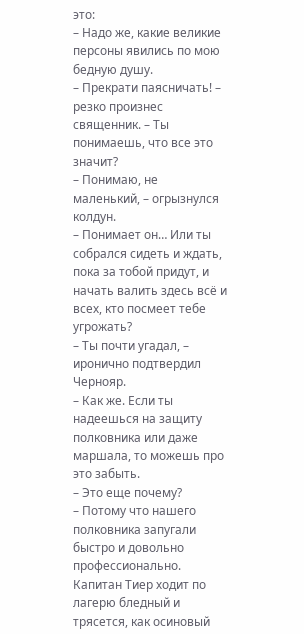это:
– Надо же, какие великие персоны явились по мою бедную душу.
– Прекрати паясничать! – резко произнес священник. – Ты понимаешь, что все это значит?
– Понимаю, не маленький, – огрызнулся колдун.
– Понимает он… Или ты собрался сидеть и ждать, пока за тобой придут, и начать валить здесь всё и всех, кто посмеет тебе угрожать?
– Ты почти угадал, – иронично подтвердил Чернояр.
– Как же. Если ты надеешься на защиту полковника или даже маршала, то можешь про это забыть.
– Это еще почему?
– Потому что нашего полковника запугали быстро и довольно профессионально. Капитан Тиер ходит по лагерю бледный и трясется, как осиновый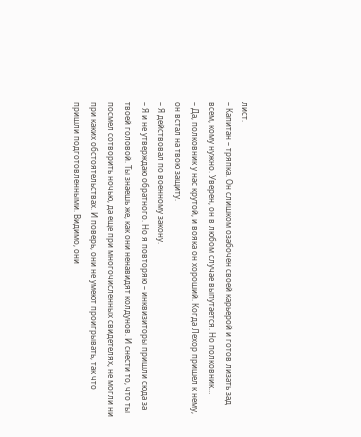лист.
– Капитан – тряпка. Он слишком озабочен своей карьерой и готов лизать зад всем, кому нужно. Уверен, он в любом случае выпутается. Но полковник…
– Да, полковник у нас крутой, и вояка он хороший. Когда Лехор пришел к нему, он встал на твою защиту.
– Я действовал по военному закону.
– Я и не утверждаю обратного. Но я повторяю – инквизиторы пришли сюда за твоей головой. Ты знаешь же, как они ненавидят колдунов. И снести то, что ты посмел сотворить ночью, да еще при многочисленных свидетелях, не могли ни при каких обстоятельствах. И поверь, они не умеют проигрывать, так что пришли подготовленными. Видимо, они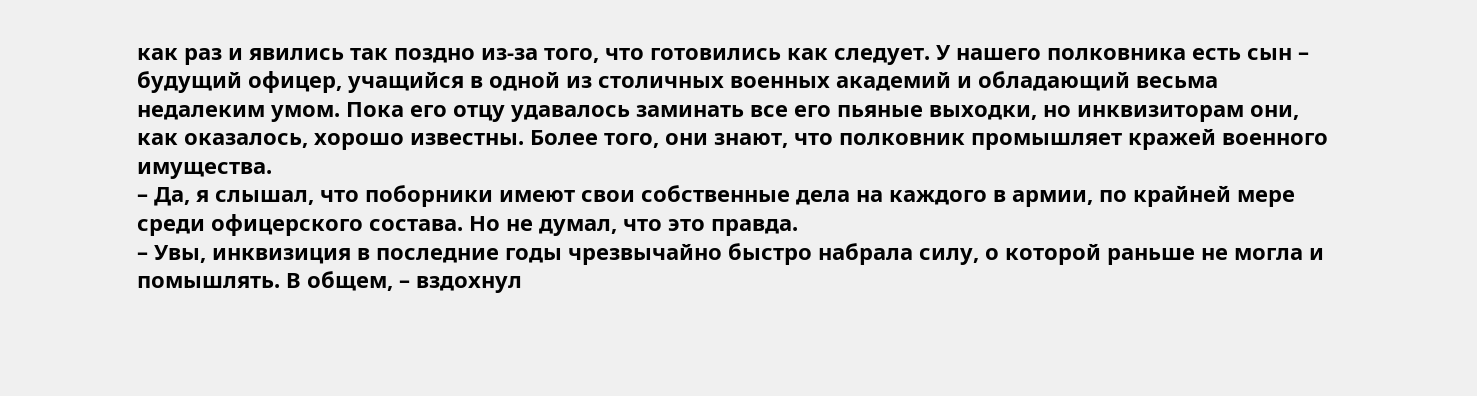как раз и явились так поздно из-за того, что готовились как следует. У нашего полковника есть сын – будущий офицер, учащийся в одной из столичных военных академий и обладающий весьма недалеким умом. Пока его отцу удавалось заминать все его пьяные выходки, но инквизиторам они, как оказалось, хорошо известны. Более того, они знают, что полковник промышляет кражей военного имущества.
– Да, я слышал, что поборники имеют свои собственные дела на каждого в армии, по крайней мере среди офицерского состава. Но не думал, что это правда.
– Увы, инквизиция в последние годы чрезвычайно быстро набрала силу, о которой раньше не могла и помышлять. В общем, – вздохнул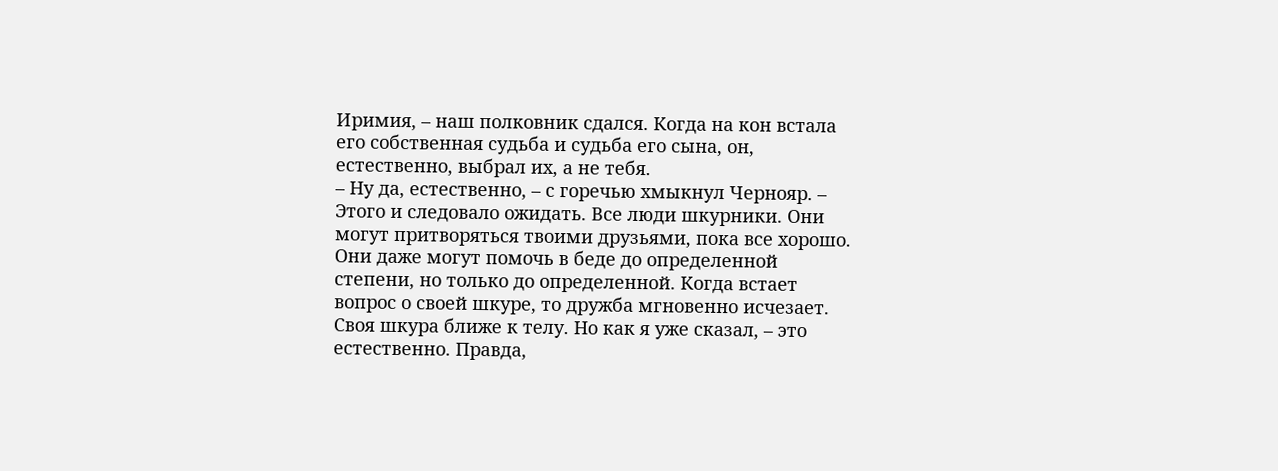Иримия, – наш полковник сдался. Когда на кон встала его собственная судьба и судьба его сына, он, естественно, выбрал их, а не тебя.
– Ну да, естественно, – с горечью хмыкнул Чернояр. – Этого и следовало ожидать. Все люди шкурники. Они могут притворяться твоими друзьями, пока все хорошо. Они даже могут помочь в беде до определенной степени, но только до определенной. Когда встает вопрос о своей шкуре, то дружба мгновенно исчезает. Своя шкура ближе к телу. Но как я уже сказал, – это естественно. Правда,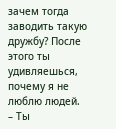зачем тогда заводить такую дружбу? После этого ты удивляешься, почему я не люблю людей.
– Ты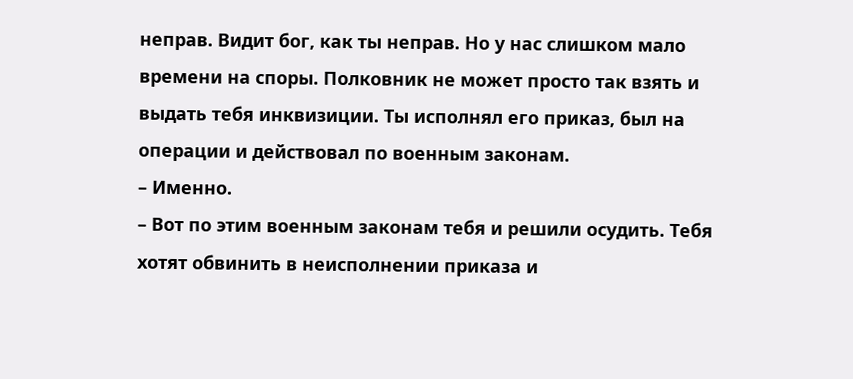неправ. Видит бог, как ты неправ. Но у нас слишком мало времени на споры. Полковник не может просто так взять и выдать тебя инквизиции. Ты исполнял его приказ, был на операции и действовал по военным законам.
– Именно.
– Вот по этим военным законам тебя и решили осудить. Тебя хотят обвинить в неисполнении приказа и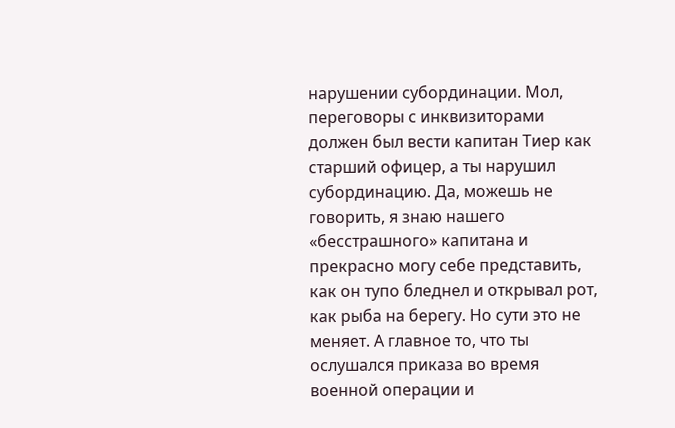нарушении субординации. Мол, переговоры с инквизиторами должен был вести капитан Тиер как старший офицер, а ты нарушил субординацию. Да, можешь не говорить, я знаю нашего «бесстрашного» капитана и прекрасно могу себе представить, как он тупо бледнел и открывал рот, как рыба на берегу. Но сути это не меняет. А главное то, что ты ослушался приказа во время военной операции и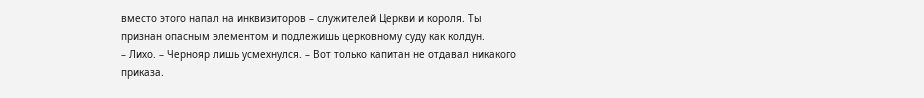вместо этого напал на инквизиторов – служителей Церкви и короля. Ты признан опасным элементом и подлежишь церковному суду как колдун.
– Лихо. – Чернояр лишь усмехнулся. – Вот только капитан не отдавал никакого приказа.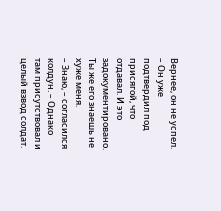Вернее, он не успел.
– Он уже подтвердил под присягой, что отдавал. И это задокументировано. Ты же его знаешь не хуже меня.
– Знаю, – согласился колдун. – Однако там присутствовал и целый взвод солдат.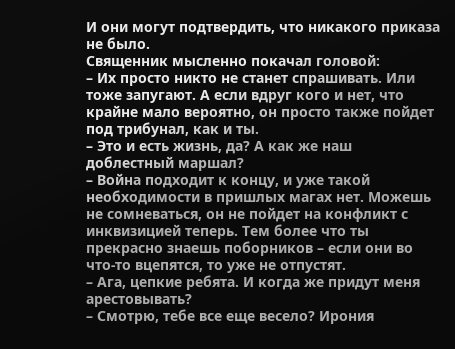И они могут подтвердить, что никакого приказа не было.
Священник мысленно покачал головой:
– Их просто никто не станет спрашивать. Или тоже запугают. А если вдруг кого и нет, что крайне мало вероятно, он просто также пойдет под трибунал, как и ты.
– Это и есть жизнь, да? А как же наш доблестный маршал?
– Война подходит к концу, и уже такой необходимости в пришлых магах нет. Можешь не сомневаться, он не пойдет на конфликт с инквизицией теперь. Тем более что ты прекрасно знаешь поборников – если они во что-то вцепятся, то уже не отпустят.
– Ага, цепкие ребята. И когда же придут меня арестовывать?
– Смотрю, тебе все еще весело? Ирония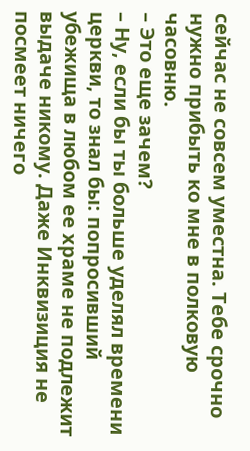сейчас не совсем уместна. Тебе срочно нужно прибыть ко мне в полковую часовню.
– Это еще зачем?
– Ну, если бы ты больше уделял времени церкви, то знал бы: попросивший убежища в любом ее храме не подлежит выдаче никому. Даже Инквизиция не посмеет ничего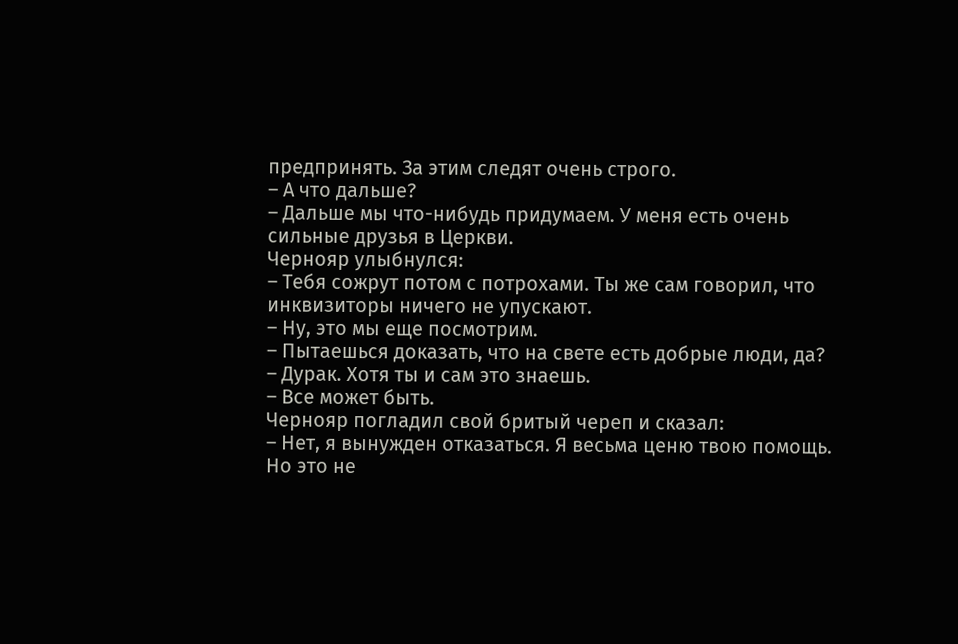предпринять. За этим следят очень строго.
– А что дальше?
– Дальше мы что-нибудь придумаем. У меня есть очень сильные друзья в Церкви.
Чернояр улыбнулся:
– Тебя сожрут потом с потрохами. Ты же сам говорил, что инквизиторы ничего не упускают.
– Ну, это мы еще посмотрим.
– Пытаешься доказать, что на свете есть добрые люди, да?
– Дурак. Хотя ты и сам это знаешь.
– Все может быть.
Чернояр погладил свой бритый череп и сказал:
– Нет, я вынужден отказаться. Я весьма ценю твою помощь. Но это не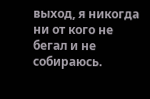выход, я никогда ни от кого не бегал и не собираюсь.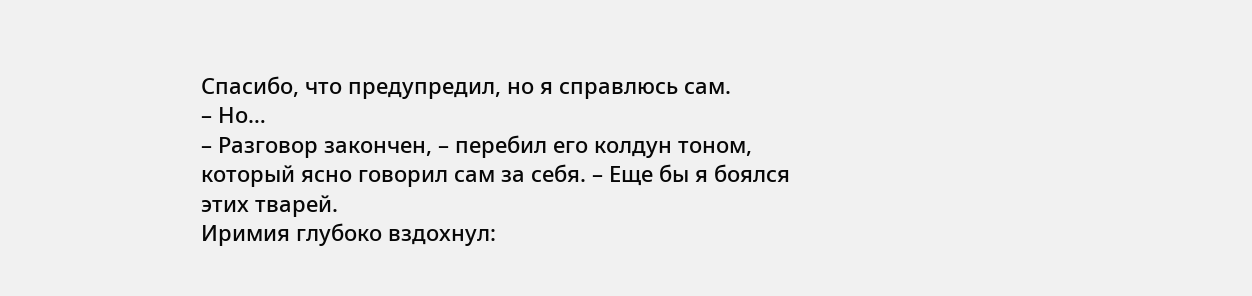Спасибо, что предупредил, но я справлюсь сам.
– Но…
– Разговор закончен, – перебил его колдун тоном, который ясно говорил сам за себя. – Еще бы я боялся этих тварей.
Иримия глубоко вздохнул: